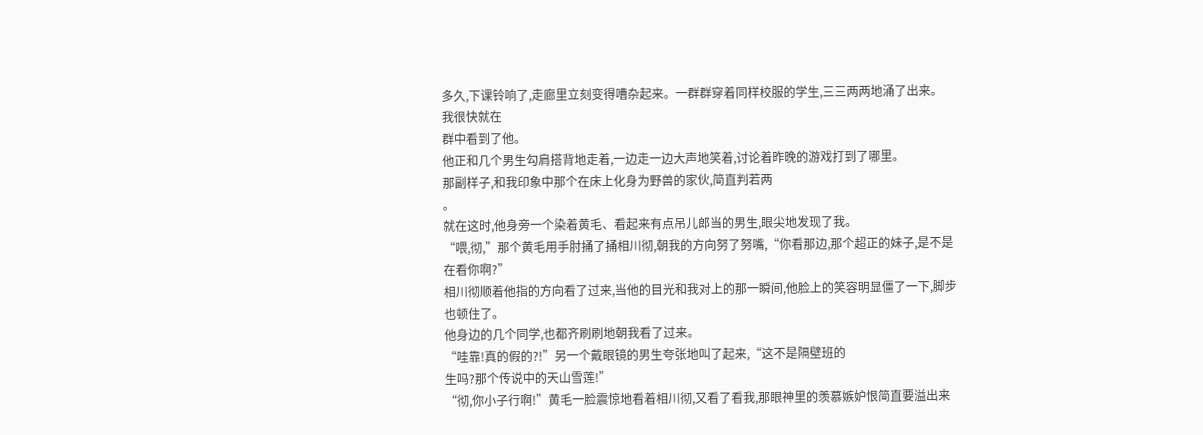多久,下课铃响了,走廊里立刻变得嘈杂起来。一群群穿着同样校服的学生,三三两两地涌了出来。
我很快就在
群中看到了他。
他正和几个男生勾肩搭背地走着,一边走一边大声地笑着,讨论着昨晚的游戏打到了哪里。
那副样子,和我印象中那个在床上化身为野兽的家伙,简直判若两
。
就在这时,他身旁一个染着黄毛、看起来有点吊儿郎当的男生,眼尖地发现了我。
“喂,彻,”那个黄毛用手肘捅了捅相川彻,朝我的方向努了努嘴,“你看那边,那个超正的妹子,是不是在看你啊?”
相川彻顺着他指的方向看了过来,当他的目光和我对上的那一瞬间,他脸上的笑容明显僵了一下,脚步也顿住了。
他身边的几个同学,也都齐刷刷地朝我看了过来。
“哇靠!真的假的?!”另一个戴眼镜的男生夸张地叫了起来,“这不是隔壁班的
生吗?那个传说中的天山雪莲!”
“彻,你小子行啊!”黄毛一脸震惊地看着相川彻,又看了看我,那眼神里的羡慕嫉妒恨简直要溢出来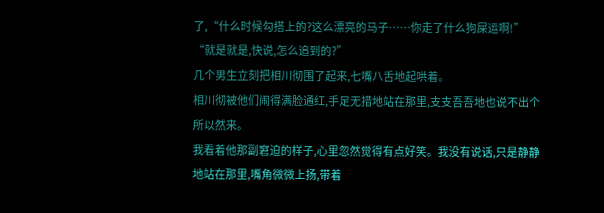了,“什么时候勾搭上的?这么漂亮的马子……你走了什么狗屎运啊!”
“就是就是,快说,怎么追到的?”
几个男生立刻把相川彻围了起来,七嘴八舌地起哄着。
相川彻被他们闹得满脸通红,手足无措地站在那里,支支吾吾地也说不出个所以然来。
我看着他那副窘迫的样子,心里忽然觉得有点好笑。我没有说话,只是静静地站在那里,嘴角微微上扬,带着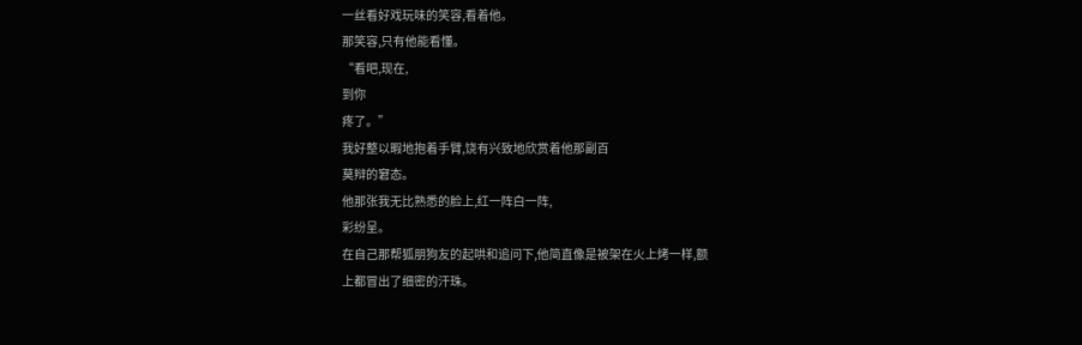一丝看好戏玩味的笑容,看着他。
那笑容,只有他能看懂。
“看吧,现在,
到你
疼了。”
我好整以暇地抱着手臂,饶有兴致地欣赏着他那副百
莫辩的窘态。
他那张我无比熟悉的脸上,红一阵白一阵,
彩纷呈。
在自己那帮狐朋狗友的起哄和追问下,他简直像是被架在火上烤一样,额
上都冒出了细密的汗珠。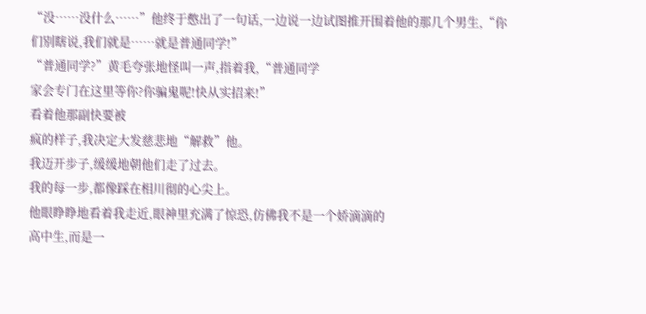“没……没什么……”他终于憋出了一句话,一边说一边试图推开围着他的那几个男生,“你们别瞎说,我们就是……就是普通同学!”
“普通同学?”黄毛夸张地怪叫一声,指着我,“普通同学
家会专门在这里等你?你骗鬼呢!快从实招来!”
看着他那副快要被
疯的样子,我决定大发慈悲地“解救”他。
我迈开步子,缓缓地朝他们走了过去。
我的每一步,都像踩在相川彻的心尖上。
他眼睁睁地看着我走近,眼神里充满了惊恐,仿佛我不是一个娇滴滴的
高中生,而是一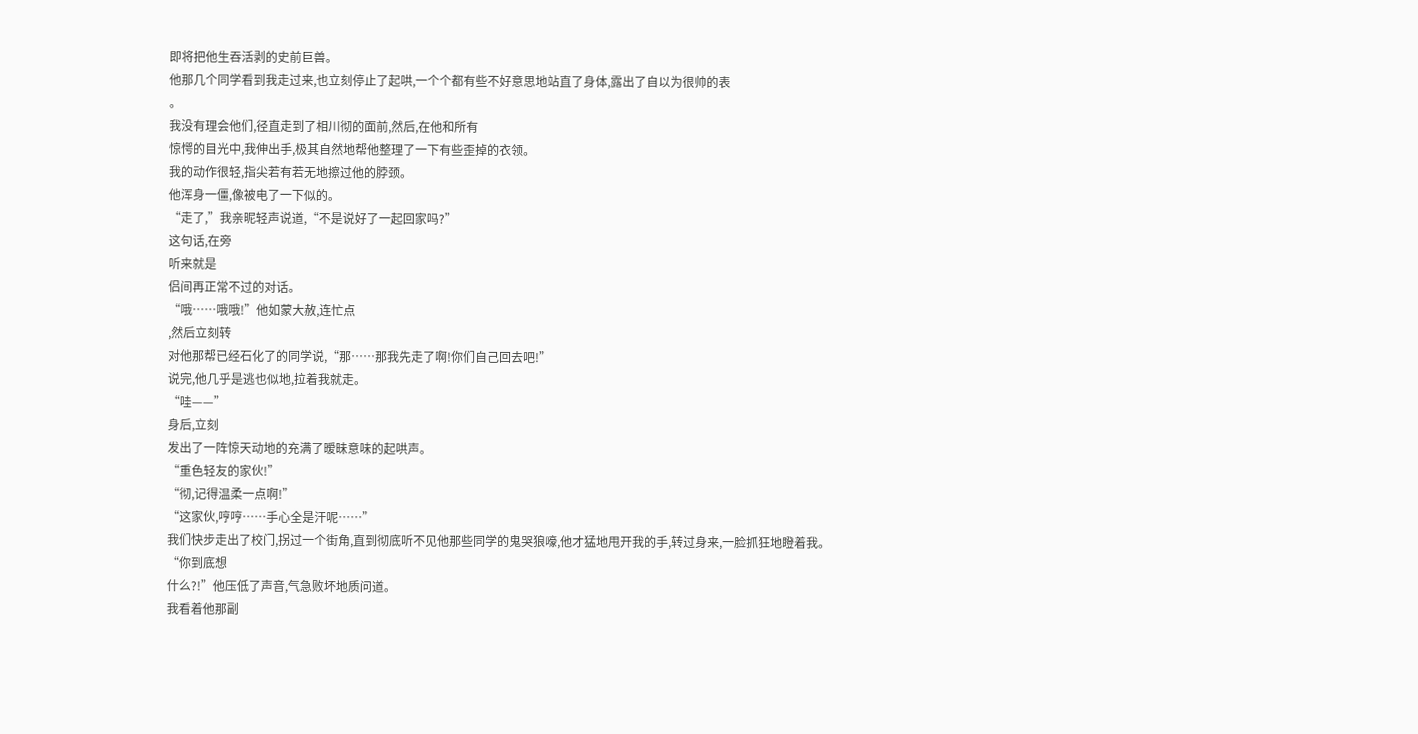即将把他生吞活剥的史前巨兽。
他那几个同学看到我走过来,也立刻停止了起哄,一个个都有些不好意思地站直了身体,露出了自以为很帅的表
。
我没有理会他们,径直走到了相川彻的面前,然后,在他和所有
惊愕的目光中,我伸出手,极其自然地帮他整理了一下有些歪掉的衣领。
我的动作很轻,指尖若有若无地擦过他的脖颈。
他浑身一僵,像被电了一下似的。
“走了,”我亲昵轻声说道,“不是说好了一起回家吗?”
这句话,在旁
听来就是
侣间再正常不过的对话。
“哦……哦哦!”他如蒙大赦,连忙点
,然后立刻转
对他那帮已经石化了的同学说,“那……那我先走了啊!你们自己回去吧!”
说完,他几乎是逃也似地,拉着我就走。
“哇——”
身后,立刻
发出了一阵惊天动地的充满了暧昧意味的起哄声。
“重色轻友的家伙!”
“彻,记得温柔一点啊!”
“这家伙,哼哼……手心全是汗呢……”
我们快步走出了校门,拐过一个街角,直到彻底听不见他那些同学的鬼哭狼嚎,他才猛地甩开我的手,转过身来,一脸抓狂地瞪着我。
“你到底想
什么?!”他压低了声音,气急败坏地质问道。
我看着他那副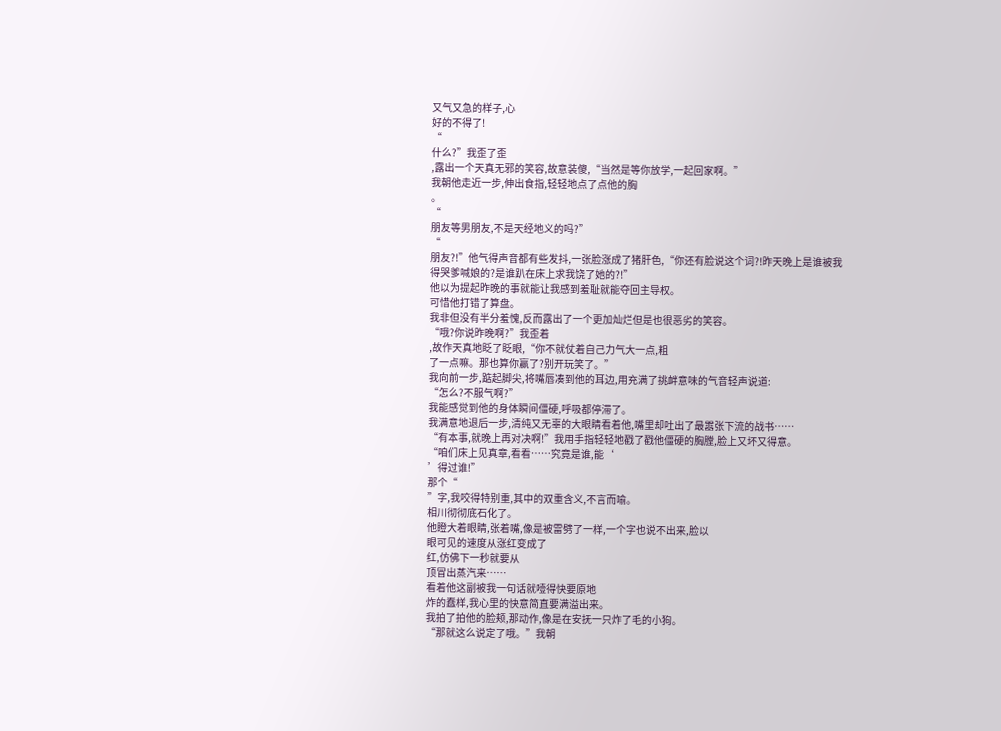又气又急的样子,心
好的不得了!
“
什么?”我歪了歪
,露出一个天真无邪的笑容,故意装傻,“当然是等你放学,一起回家啊。”
我朝他走近一步,伸出食指,轻轻地点了点他的胸
。
“
朋友等男朋友,不是天经地义的吗?”
“
朋友?!”他气得声音都有些发抖,一张脸涨成了猪肝色,“你还有脸说这个词?!昨天晚上是谁被我
得哭爹喊娘的?是谁趴在床上求我饶了她的?!”
他以为提起昨晚的事就能让我感到羞耻就能夺回主导权。
可惜他打错了算盘。
我非但没有半分羞愧,反而露出了一个更加灿烂但是也很恶劣的笑容。
“哦?你说昨晚啊?”我歪着
,故作天真地眨了眨眼,“你不就仗着自己力气大一点,粗
了一点嘛。那也算你赢了?别开玩笑了。”
我向前一步,踮起脚尖,将嘴唇凑到他的耳边,用充满了挑衅意味的气音轻声说道:
“怎么?不服气啊?”
我能感觉到他的身体瞬间僵硬,呼吸都停滞了。
我满意地退后一步,清纯又无辜的大眼睛看着他,嘴里却吐出了最嚣张下流的战书……
“有本事,就晚上再对决啊!”我用手指轻轻地戳了戳他僵硬的胸膛,脸上又坏又得意。
“咱们床上见真章,看看……究竟是谁,能‘
’得过谁!”
那个“
”字,我咬得特别重,其中的双重含义,不言而喻。
相川彻彻底石化了。
他瞪大着眼睛,张着嘴,像是被雷劈了一样,一个字也说不出来,脸以
眼可见的速度从涨红变成了
红,仿佛下一秒就要从
顶冒出蒸汽来……
看着他这副被我一句话就噎得快要原地
炸的蠢样,我心里的快意简直要满溢出来。
我拍了拍他的脸颊,那动作,像是在安抚一只炸了毛的小狗。
“那就这么说定了哦。”我朝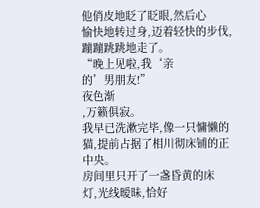他俏皮地眨了眨眼,然后心
愉快地转过身,迈着轻快的步伐,蹦蹦跳跳地走了。
“晚上见啦,我‘亲
的’男朋友!”
夜色渐
,万籁俱寂。
我早已洗漱完毕,像一只慵懒的猫,提前占据了相川彻床铺的正中央。
房间里只开了一盏昏黄的床
灯,光线暧昧,恰好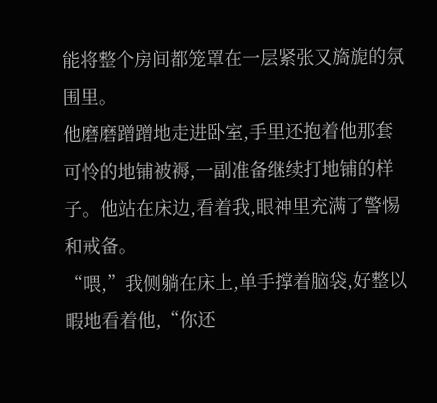能将整个房间都笼罩在一层紧张又旖旎的氛围里。
他磨磨蹭蹭地走进卧室,手里还抱着他那套可怜的地铺被褥,一副准备继续打地铺的样子。他站在床边,看着我,眼神里充满了警惕和戒备。
“喂,”我侧躺在床上,单手撑着脑袋,好整以暇地看着他,“你还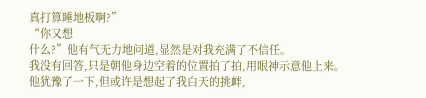真打算睡地板啊?”
“你又想
什么?”他有气无力地问道,显然是对我充满了不信任。
我没有回答,只是朝他身边空着的位置拍了拍,用眼神示意他上来。
他犹豫了一下,但或许是想起了我白天的挑衅,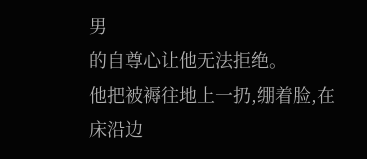男
的自尊心让他无法拒绝。
他把被褥往地上一扔,绷着脸,在床沿边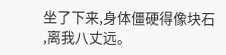坐了下来,身体僵硬得像块石
,离我八丈远。